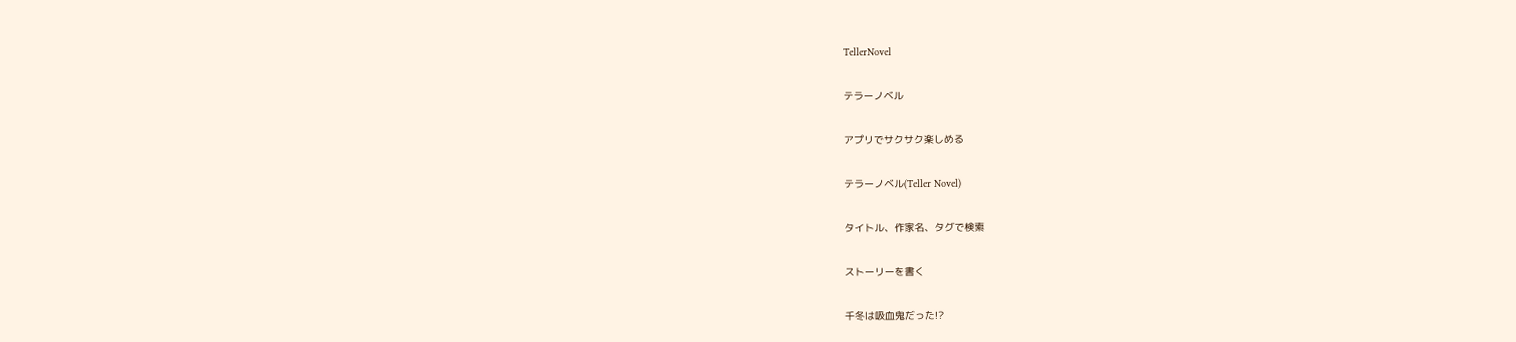TellerNovel

テラーノベル

アプリでサクサク楽しめる

テラーノベル(Teller Novel)

タイトル、作家名、タグで検索

ストーリーを書く

千冬は吸血鬼だった!?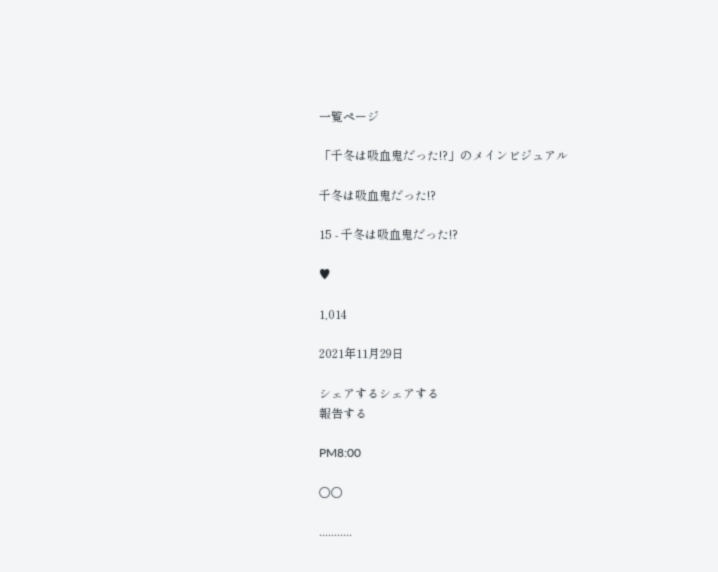一覧ページ

「千冬は吸血鬼だった!?」のメインビジュアル

千冬は吸血鬼だった!?

15 - 千冬は吸血鬼だった!?

♥

1,014

2021年11月29日

シェアするシェアする
報告する

PM8:00

○○

...........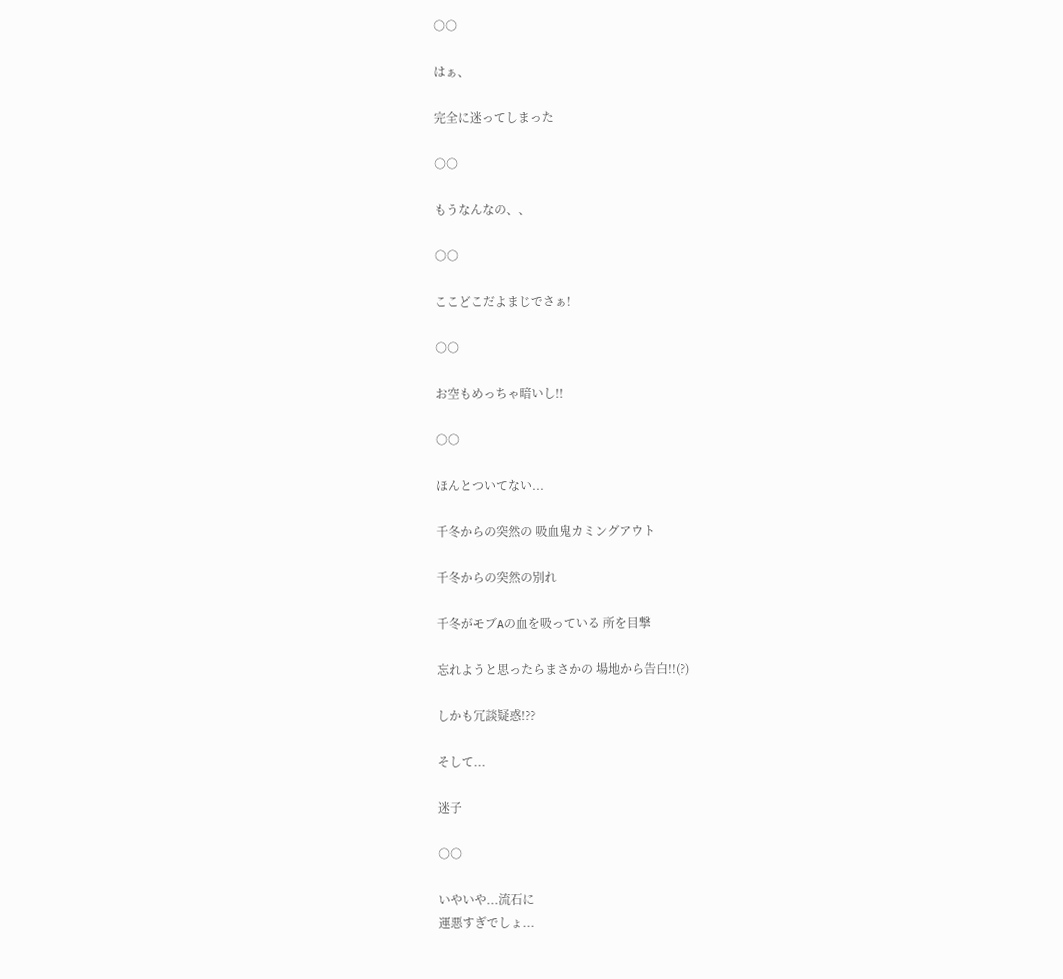○○

はぁ、

完全に迷ってしまった

○○

もうなんなの、、

○○

ここどこだよまじでさぁ!

○○

お空もめっちゃ暗いし!!

○○

ほんとついてない...

千冬からの突然の 吸血鬼カミングアウト

千冬からの突然の別れ

千冬がモブAの血を吸っている 所を目撃

忘れようと思ったらまさかの 場地から告白!!(?)

しかも冗談疑惑!??

そして...

迷子

○○

いやいや...流石に
運悪すぎでしょ...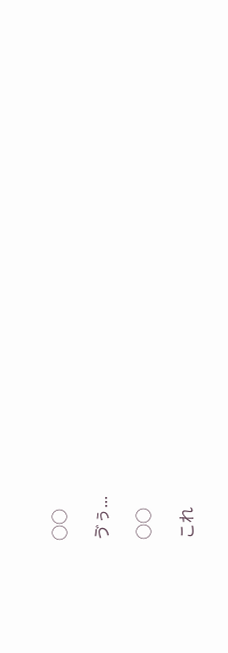○○

ゔぅ...

○○

これ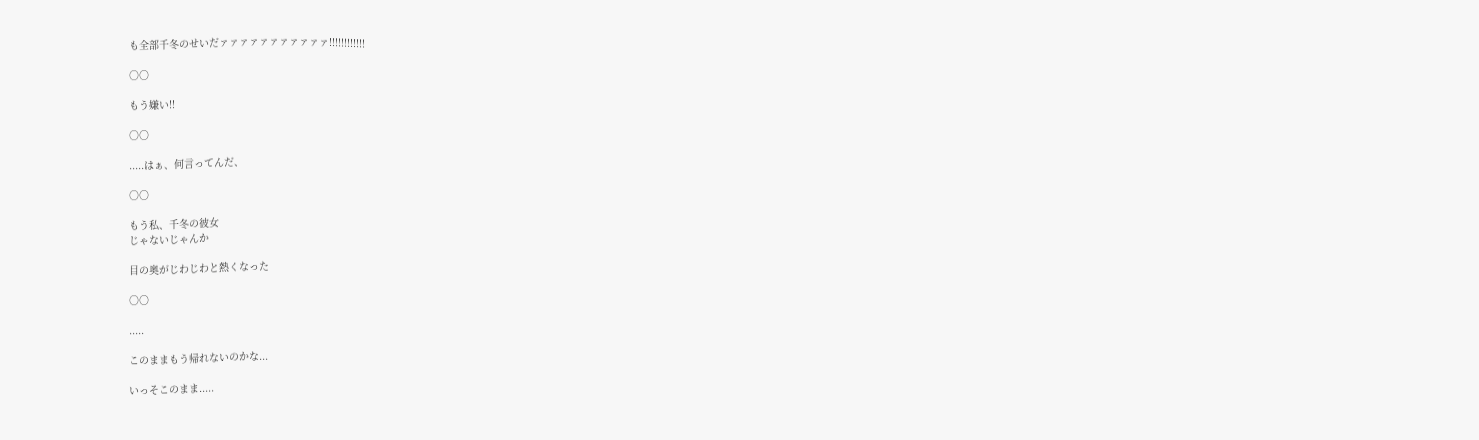も全部千冬のせいだァァァァァァァァァァァ!!!!!!!!!!!!

○○

もう嫌い!!

○○

.....はぁ、何言ってんだ、

○○

もう私、千冬の彼女
じゃないじゃんか

目の奥がじわじわと熱くなった

○○

.....

このままもう帰れないのかな...

いっそこのまま.....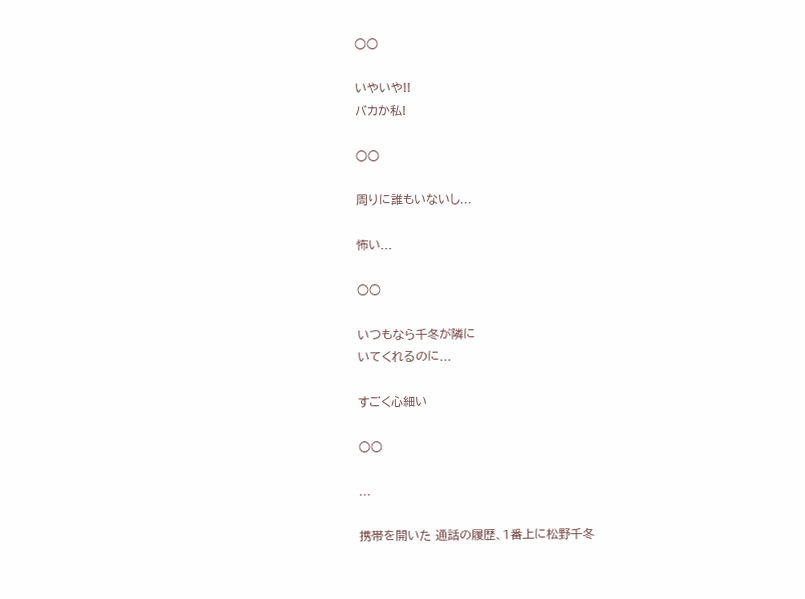○○

いやいや!!
バカか私!

○○

周りに誰もいないし...

怖い...

○○

いつもなら千冬が隣に
いてくれるのに...

すごく心細い

○○

...

携帯を開いた 通話の履歴、1番上に松野千冬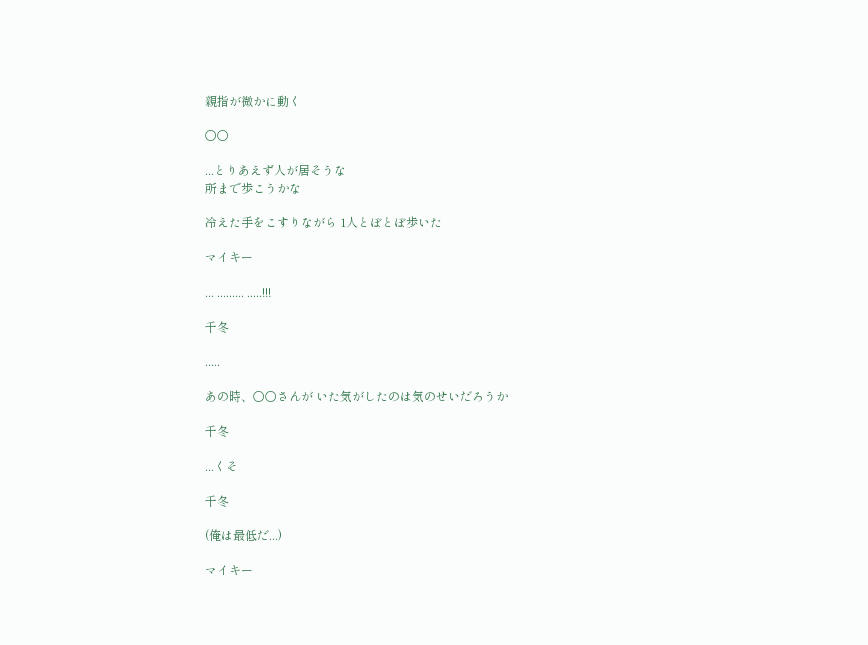親指が微かに動く

○○

...とりあえず人が居そうな
所まで歩こうかな

冷えた手をこすりながら 1人とぼとぼ歩いた

マイキー

... ......... .....!!!

千冬

.....

あの時、○○さんが いた気がしたのは気のせいだろうか

千冬

...くそ

千冬

(俺は最低だ...)

マイキー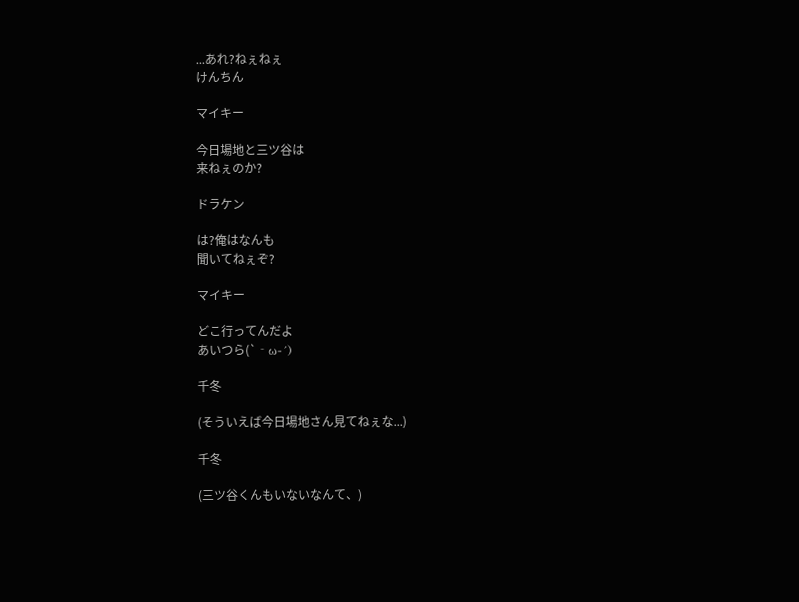...あれ?ねぇねぇ
けんちん

マイキー

今日場地と三ツ谷は
来ねぇのか?

ドラケン

は?俺はなんも
聞いてねぇぞ?

マイキー

どこ行ってんだよ
あいつら(`‐ω‐´)

千冬

(そういえば今日場地さん見てねぇな...)

千冬

(三ツ谷くんもいないなんて、)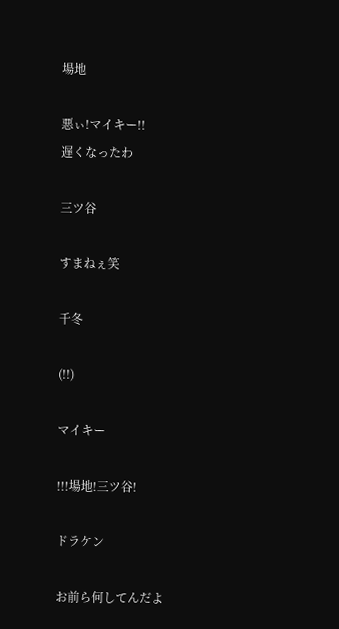場地

悪ぃ!マイキー!!
遅くなったわ

三ツ谷

すまねぇ笑

千冬

(!!)

マイキー

!!!場地!三ツ谷!

ドラケン

お前ら何してんだよ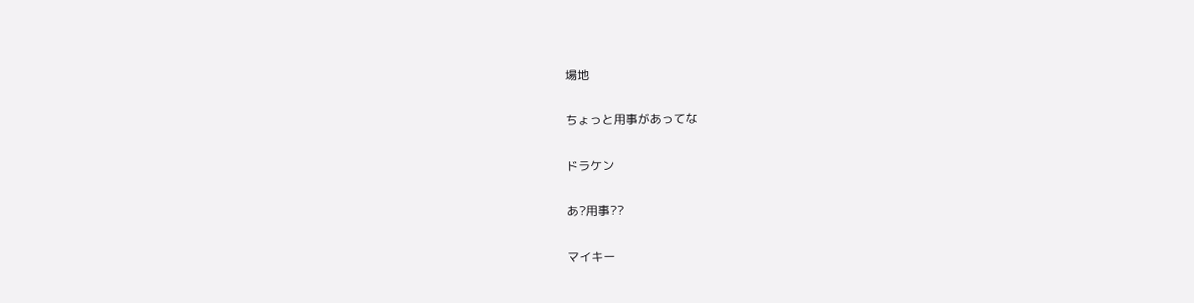場地

ちょっと用事があってな

ドラケン

あ?用事??

マイキー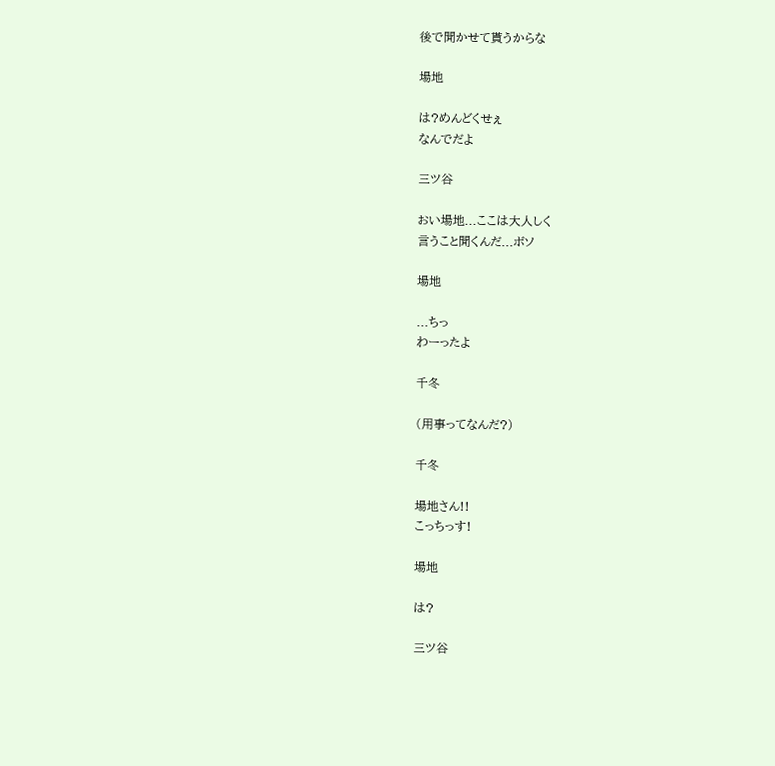後で聞かせて貰うからな

場地

は?めんどくせぇ
なんでだよ

三ツ谷

おい場地...ここは大人しく
言うこと聞くんだ...ボソ

場地

...ちっ
わーったよ

千冬

(用事ってなんだ?)

千冬

場地さん!!
こっちっす!

場地

は?

三ツ谷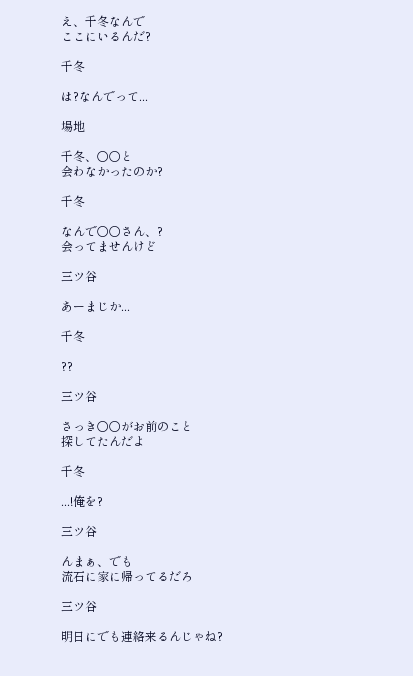え、千冬なんで
ここにいるんだ?

千冬

は?なんでって...

場地

千冬、○○と
会わなかったのか?

千冬

なんで○○さん、?
会ってませんけど

三ツ谷

あーまじか...

千冬

??

三ツ谷

さっき○○がお前のこと
探してたんだよ

千冬

...!俺を?

三ツ谷

んまぁ、でも
流石に家に帰ってるだろ

三ツ谷

明日にでも連絡来るんじゃね?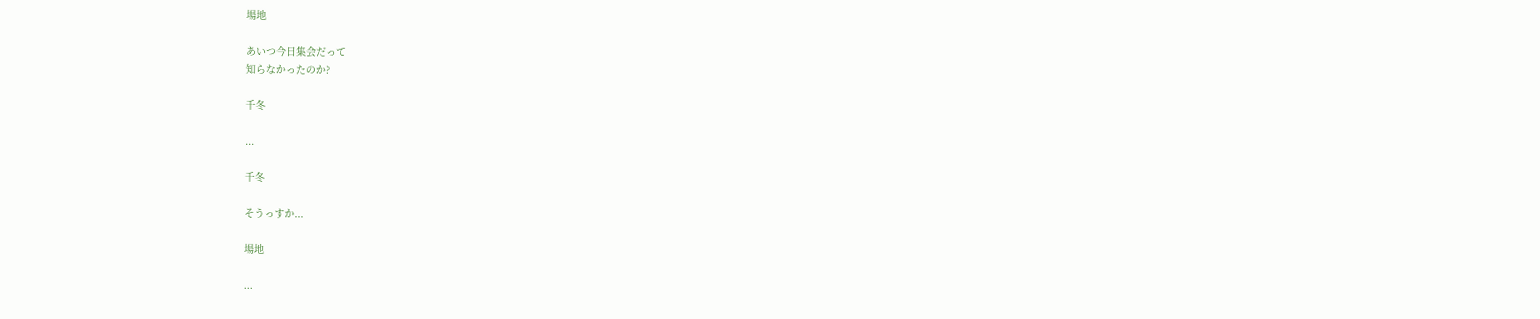場地

あいつ今日集会だって
知らなかったのか?

千冬

...

千冬

そうっすか...

場地

...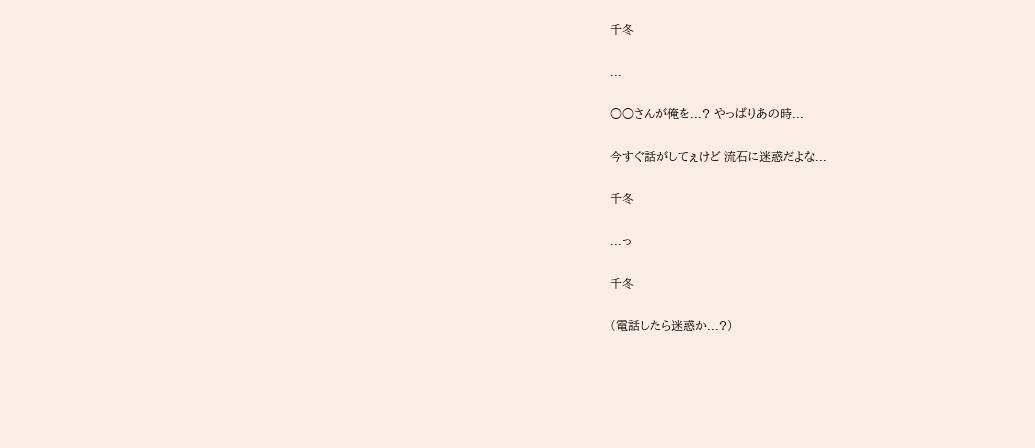千冬

...

○○さんが俺を...? やっぱりあの時...

今すぐ話がしてぇけど 流石に迷惑だよな...

千冬

...っ

千冬

(電話したら迷惑か...?)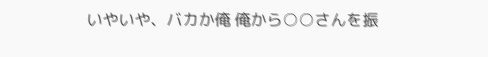いやいや、バカか俺 俺から○○さんを振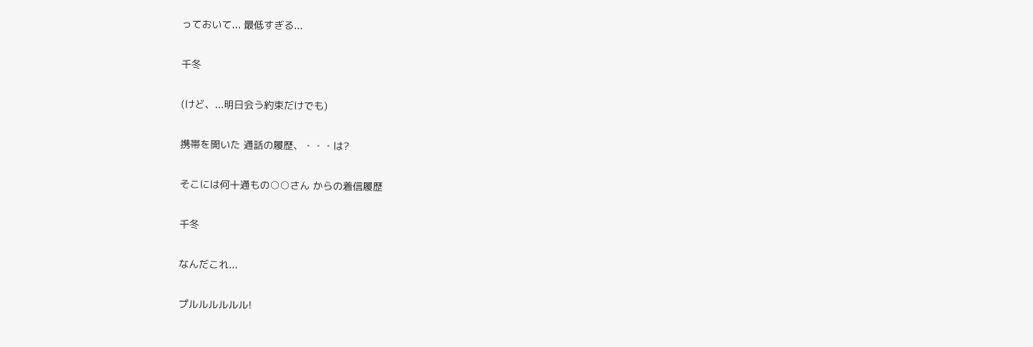っておいて... 最低すぎる...

千冬

(けど、...明日会う約束だけでも)

携帯を開いた 通話の履歴、・・・は?

そこには何十通もの○○さん からの着信履歴

千冬

なんだこれ...

プルルルルルル!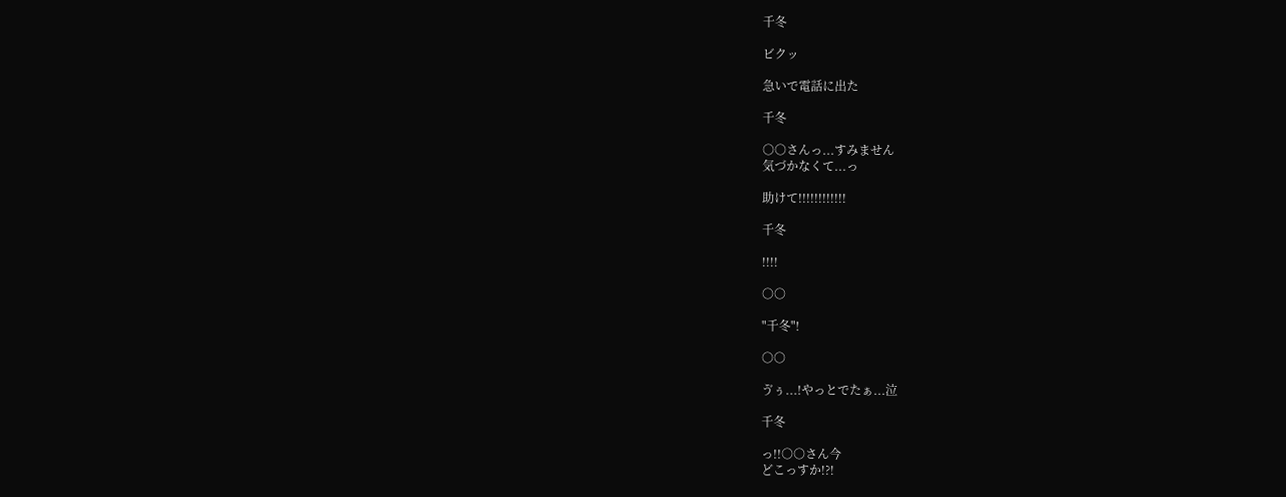千冬

ビクッ

急いで電話に出た

千冬

○○さんっ...すみません
気づかなくて...っ

助けて!!!!!!!!!!!!

千冬

!!!!

○○

"千冬"!

○○

ゔぅ...!やっとでたぁ...泣

千冬

っ!!○○さん今
どこっすか!?!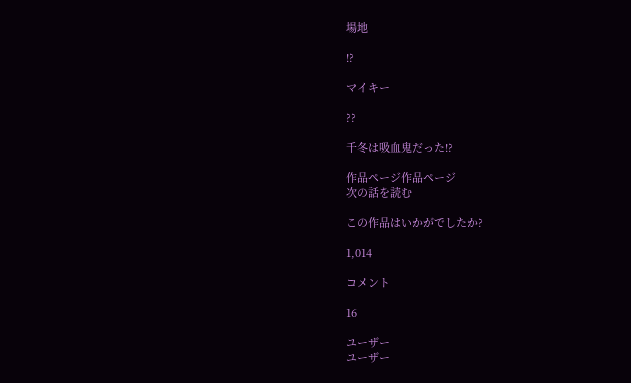場地

!?

マイキー

??

千冬は吸血鬼だった!?

作品ページ作品ページ
次の話を読む

この作品はいかがでしたか?

1,014

コメント

16

ユーザー
ユーザー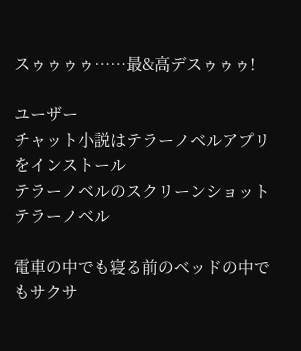スゥゥゥゥ……最&高デスゥゥゥ!

ユーザー
チャット小説はテラーノベルアプリをインストール
テラーノベルのスクリーンショット
テラーノベル

電車の中でも寝る前のベッドの中でもサクサ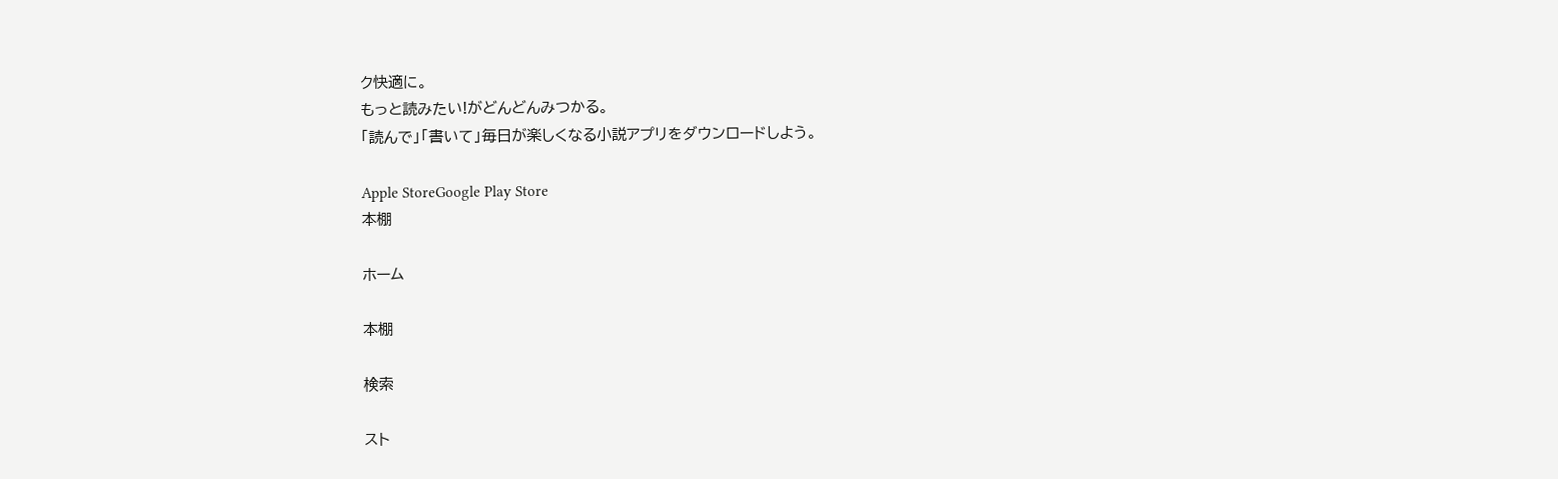ク快適に。
もっと読みたい!がどんどんみつかる。
「読んで」「書いて」毎日が楽しくなる小説アプリをダウンロードしよう。

Apple StoreGoogle Play Store
本棚

ホーム

本棚

検索

スト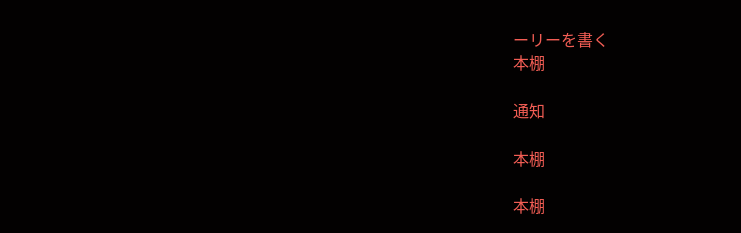ーリーを書く
本棚

通知

本棚

本棚